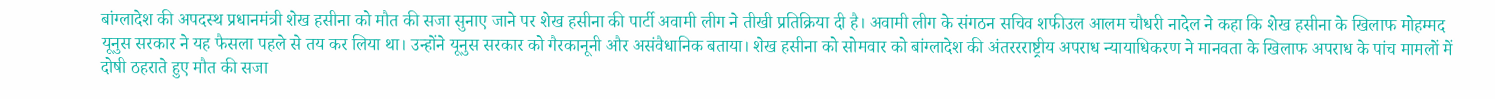बांग्लादेश की अपदस्थ प्रधानमंत्री शेख हसीना को मौत की सजा सुनाए जाने पर शेख हसीना की पार्टी अवामी लीग ने तीखी प्रतिक्रिया दी है। अवामी लीग के संगठन सचिव शफीउल आलम चौधरी नादेल ने कहा कि शेख हसीना के खिलाफ मोहम्मद यूनुस सरकार ने यह फैसला पहले से तय कर लिया था। उन्होंने यूनुस सरकार को गैरकानूनी और असंवैधानिक बताया। शेख हसीना को सोमवार को बांग्लादेश की अंतररराष्ट्रीय अपराध न्यायाधिकरण ने मानवता के खिलाफ अपराध के पांच मामलों में दोषी ठहराते हुए मौत की सजा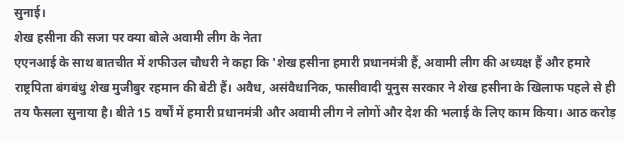सुनाई।
शेख हसीना की सजा पर क्या बोले अवामी लीग के नेता
एएनआई के साथ बातचीत में शफीउल चौधरी ने कहा कि 'शेख हसीना हमारी प्रधानमंत्री हैं, अवामी लीग की अध्यक्ष हैं और हमारे राष्ट्रपिता बंगबंधु शेख मुजीबुर रहमान की बेटी हैं। अवैध, असंवैधानिक, फासीवादी यूनुस सरकार ने शेख हसीना के खिलाफ पहले से ही तय फैसला सुनाया है। बीते 15 वर्षों में हमारी प्रधानमंत्री और अवामी लीग ने लोगों और देश की भलाई के लिए काम किया। आठ करोड़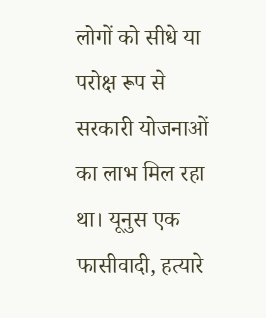लोगों को सीधे या परोक्ष रूप से सरकारी योजनाओं का लाभ मिल रहा था। यूनुस एक फासीवादी, हत्यारे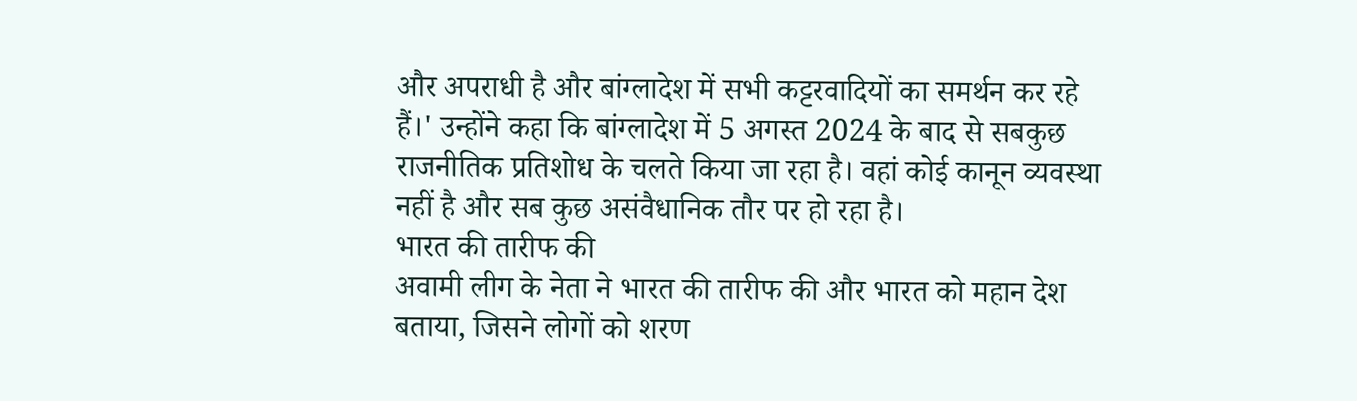और अपराधी है और बांग्लादेश में सभी कट्टरवादियों का समर्थन कर रहे हैं।' उन्होंने कहा कि बांग्लादेश में 5 अगस्त 2024 के बाद से सबकुछ राजनीतिक प्रतिशोध के चलते किया जा रहा है। वहां कोई कानून व्यवस्था नहीं है और सब कुछ असंवैधानिक तौर पर हो रहा है।
भारत की तारीफ की
अवामी लीग के नेता ने भारत की तारीफ की और भारत को महान देश बताया, जिसने लोगों को शरण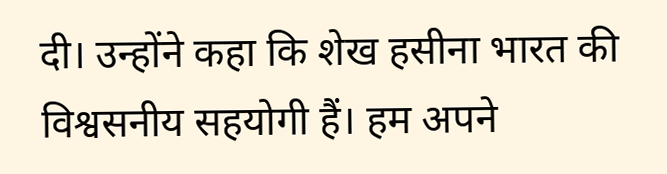दी। उन्होंने कहा कि शेख हसीना भारत की विश्वसनीय सहयोगी हैं। हम अपने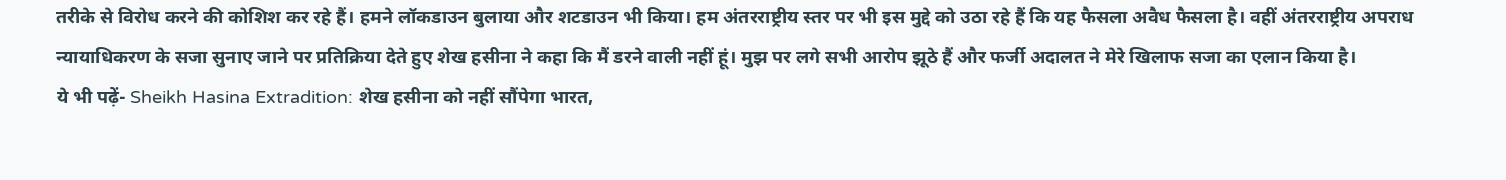तरीके से विरोध करने की कोशिश कर रहे हैं। हमने लॉकडाउन बुलाया और शटडाउन भी किया। हम अंतरराष्ट्रीय स्तर पर भी इस मुद्दे को उठा रहे हैं कि यह फैसला अवैध फैसला है। वहीं अंतरराष्ट्रीय अपराध न्यायाधिकरण के सजा सुनाए जाने पर प्रतिक्रिया देते हुए शेख हसीना ने कहा कि मैं डरने वाली नहीं हूं। मुझ पर लगे सभी आरोप झूठे हैं और फर्जी अदालत ने मेरे खिलाफ सजा का एलान किया है।
ये भी पढ़ें- Sheikh Hasina Extradition: शेख हसीना को नहीं सौंपेगा भारत,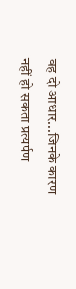वह दो आधार...जिनके कारण नहीं हो सकता प्रत्यर्पण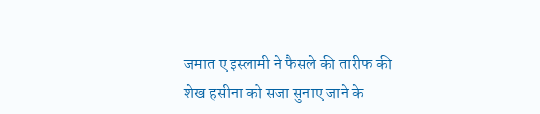जमात ए इस्लामी ने फैसले की तारीफ की
शेख हसीना को सजा सुनाए जाने के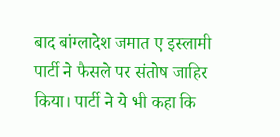बाद बांग्लादेश जमात ए इस्लामी पार्टी ने फैसले पर संतोष जाहिर किया। पार्टी ने ये भी कहा कि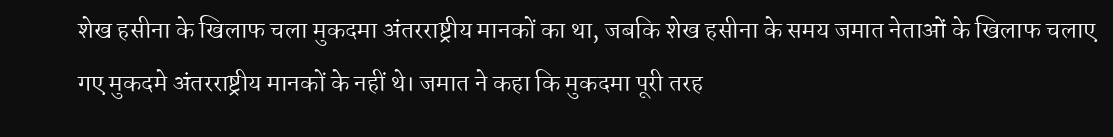शेख हसीना के खिलाफ चला मुकदमा अंतरराष्ट्रीय मानकों का था, जबकि शेख हसीना के समय जमात नेताओं के खिलाफ चलाए गए मुकदमे अंतरराष्ट्रीय मानकों के नहीं थे। जमात ने कहा कि मुकदमा पूरी तरह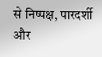से निष्पक्ष, पारदर्शी और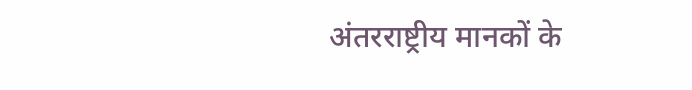अंतरराष्ट्रीय मानकों के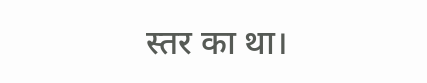स्तर का था।